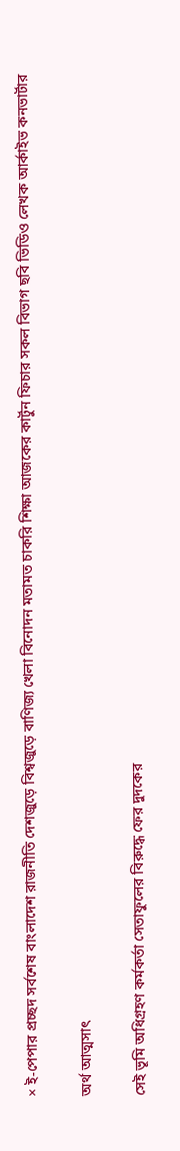× ই-পেপার প্রচ্ছদ সর্বশেষ বাংলাদেশ রাজনীতি দেশজুড়ে বিশ্বজুড়ে বাণিজ্য খেলা বিনোদন মতামত চাকরি শিক্ষা আজকের কার্টুন ফিচার সকল বিভাগ ছবি ভিডিও লেখক আর্কাইভ কনভার্টার

অর্থ আত্মসাৎ

সেই ভূমি অধিগ্রহণ কর্মকর্তা সেতাফুলের বিরুদ্ধে ফের দুদকের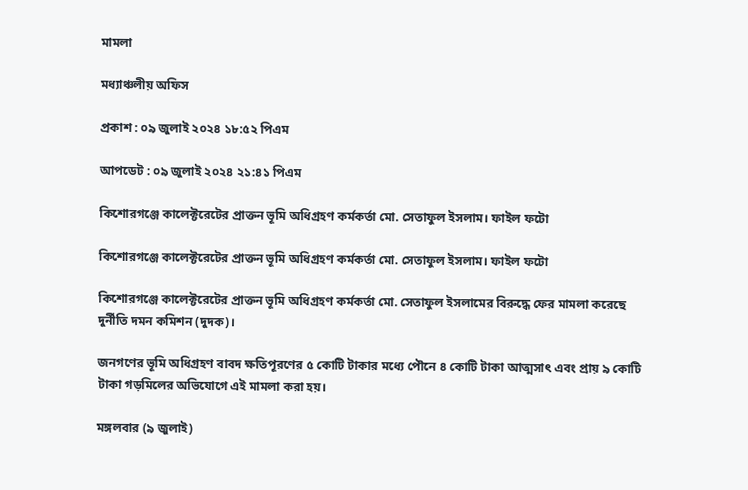মামলা

মধ্যাঞ্চলীয় অফিস

প্রকাশ : ০৯ জুলাই ২০২৪ ১৮:৫২ পিএম

আপডেট : ০৯ জুলাই ২০২৪ ২১:৪১ পিএম

কিশোরগঞ্জে কালেক্টরেটের প্রাক্তন ভূমি অধিগ্রহণ কর্মকর্তা মো. সেতাফুল ইসলাম। ফাইল ফটো

কিশোরগঞ্জে কালেক্টরেটের প্রাক্তন ভূমি অধিগ্রহণ কর্মকর্তা মো. সেতাফুল ইসলাম। ফাইল ফটো

কিশোরগঞ্জে কালেক্টরেটের প্রাক্তন ভূমি অধিগ্রহণ কর্মকর্তা মো. সেতাফুল ইসলামের বিরুদ্ধে ফের মামলা করেছে দুর্নীতি দমন কমিশন (দুদক)।

জনগণের ভূমি অধিগ্রহণ বাবদ ক্ষতিপূরণের ৫ কোটি টাকার মধ্যে পৌনে ৪ কোটি টাকা আত্মসাৎ এবং প্রায় ৯ কোটি টাকা গড়মিলের অভিযোগে এই মামলা করা হয়।

মঙ্গলবার (৯ জুলাই)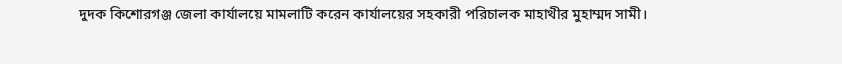দুদক কিশোরগঞ্জ জেলা কার্যালয়ে মামলাটি করেন কার্যালয়ের সহকারী পরিচালক মাহাথীর মুহাম্মদ সামী।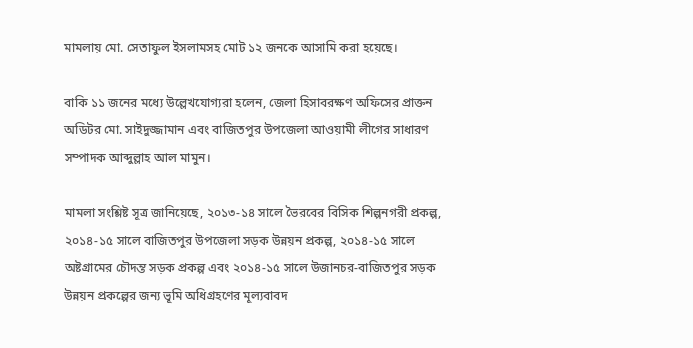মামলায় মো. সেতাফুল ইসলামসহ মোট ১২ জনকে আসামি করা হয়েছে।

বাকি ১১ জনের মধ্যে উল্লেখযোগ্যরা হলেন, জেলা হিসাবরক্ষণ অফিসের প্রাক্তন অডিটর মো. সাইদুজ্জামান এবং বাজিতপুর উপজেলা আওয়ামী লীগের সাধারণ সম্পাদক আব্দুল্লাহ আল মামুন।

মামলা সংশ্লিষ্ট সূত্র জানিয়েছে, ২০১৩-১৪ সালে ভৈরবের বিসিক শিল্পনগরী প্রকল্প, ২০১৪-১৫ সালে বাজিতপুর উপজেলা সড়ক উন্নয়ন প্রকল্প, ২০১৪-১৫ সালে অষ্টগ্রামের চৌদন্ত সড়ক প্রকল্প এবং ২০১৪-১৫ সালে উজানচর-বাজিতপুর সড়ক উন্নয়ন প্রকল্পের জন্য ভূমি অধিগ্রহণের মূল্যবাবদ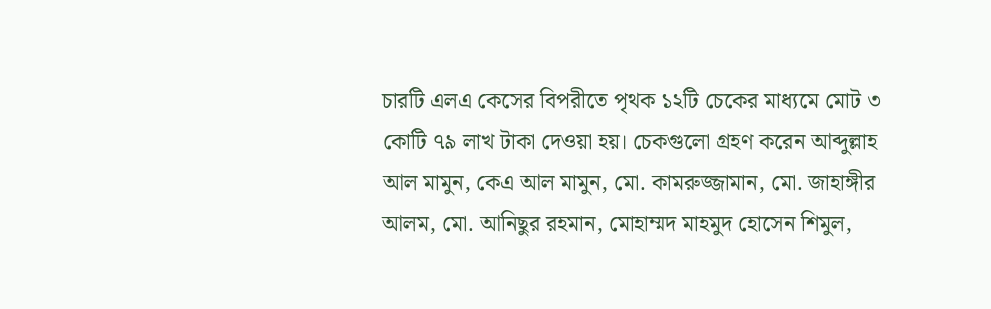চারটি এলএ কেসের বিপরীতে পৃথক ১২টি চেকের মাধ্যমে মোট ৩ কোটি ৭৯ লাখ টাকা দেওয়া হয়। চেকগুলো গ্রহণ করেন আব্দুল্লাহ আল মামুন, কেএ আল মামুন, মো. কামরুজ্জামান, মো. জাহাঙ্গীর আলম, মো. আনিছুর রহমান, মোহাম্মদ মাহমুদ হোসেন শিমুল,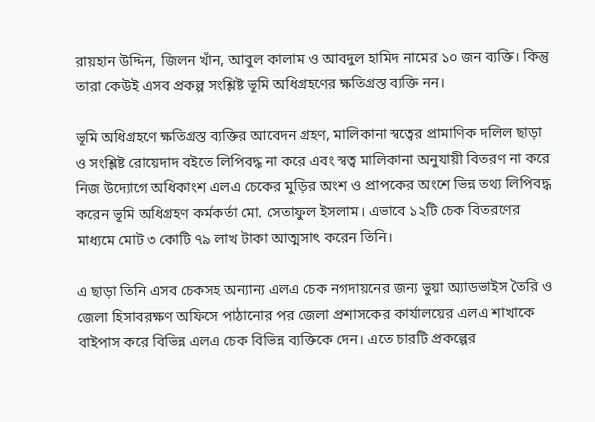রায়হান উদ্দিন, জিলন খাঁন, আবুল কালাম ও আবদুল হামিদ নামের ১০ জন ব্যক্তি। কিন্তু তারা কেউই এসব প্রকল্প সংশ্লিষ্ট ভূমি অধিগ্রহণের ক্ষতিগ্রস্ত ব্যক্তি নন।

ভূমি অধিগ্রহণে ক্ষতিগ্রস্ত ব্যক্তির আবেদন গ্রহণ, মালিকানা স্বত্বের প্রামাণিক দলিল ছাড়া ও সংশ্লিষ্ট রোয়েদাদ বইতে লিপিবদ্ধ না করে এবং স্বত্ব মালিকানা অনুযায়ী বিতরণ না করে নিজ উদ্যোগে অধিকাংশ এলএ চেকের মুড়ির অংশ ও প্রাপকের অংশে ভিন্ন তথ্য লিপিবদ্ধ করেন ভূমি অধিগ্রহণ কর্মকর্তা মো. সেতাফুল ইসলাম। এভাবে ১২টি চেক বিতরণের মাধ্যমে মোট ৩ কোটি ৭৯ লাখ টাকা আত্মসাৎ করেন তিনি।

এ ছাড়া তিনি এসব চেকসহ অন্যান্য এলএ চেক নগদায়নের জন্য ভুয়া অ্যাডভাইস তৈরি ও জেলা হিসাবরক্ষণ অফিসে পাঠানোর পর জেলা প্রশাসকের কার্যালয়ের এলএ শাখাকে বাইপাস করে বিভিন্ন এলএ চেক বিভিন্ন ব্যক্তিকে দেন। এতে চারটি প্রকল্পের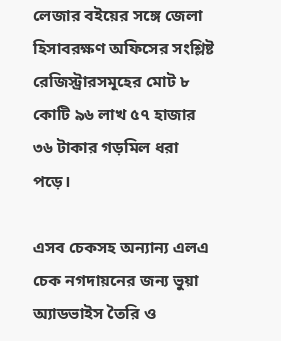লেজার বইয়ের সঙ্গে জেলা হিসাবরক্ষণ অফিসের সংশ্লিষ্ট রেজিস্ট্রারসমূহের মোট ৮ কোটি ৯৬ লাখ ৫৭ হাজার ৩৬ টাকার গড়মিল ধরা পড়ে।

এসব চেকসহ অন্যান্য এলএ চেক নগদায়নের জন্য ভুয়া অ্যাডভাইস তৈরি ও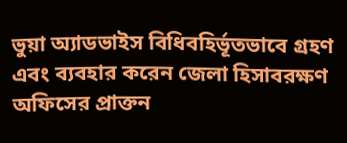ভুয়া অ্যাডভাইস বিধিবহির্ভূতভাবে গ্রহণ এবং ব্যবহার করেন জেলা হিসাবরক্ষণ অফিসের প্রাক্তন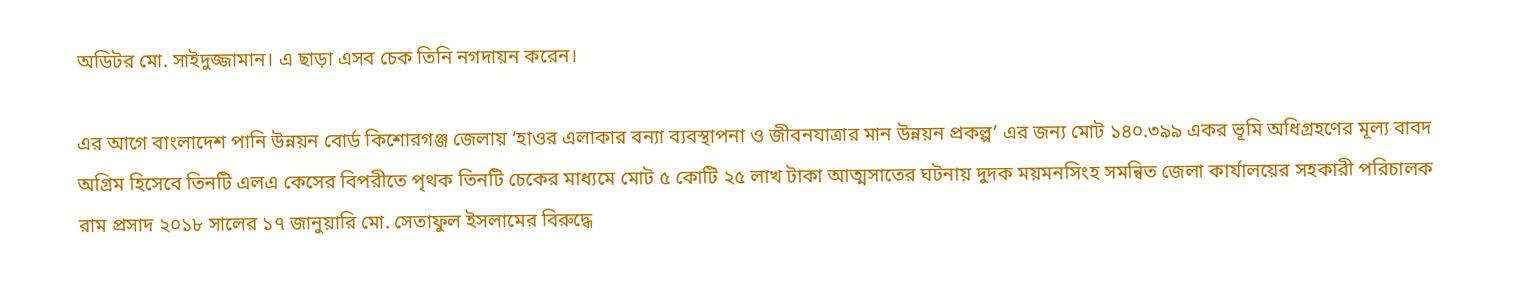অডিটর মো. সাইদুজ্জামান। এ ছাড়া এসব চেক তিনি নগদায়ন করেন।

এর আগে বাংলাদেশ পানি উন্নয়ন বোর্ড কিশোরগঞ্জ জেলায় ‘হাওর এলাকার বন্যা ব্যবস্থাপনা ও জীবনযাত্রার মান উন্নয়ন প্রকল্প’ এর জন্য মোট ১৪০.৩৯৯ একর ভূমি অধিগ্রহণের মূল্য বাবদ অগ্রিম হিসেবে তিনটি এলএ কেসের বিপরীতে পৃথক তিনটি চেকের মাধ্যমে মোট ৫ কোটি ২৫ লাখ টাকা আত্মসাতের ঘটনায় দুদক ময়মনসিংহ সমন্বিত জেলা কার্যালয়ের সহকারী পরিচালক রাম প্রসাদ ২০১৮ সালের ১৭ জানুয়ারি মো. সেতাফুল ইসলামের বিরুদ্ধে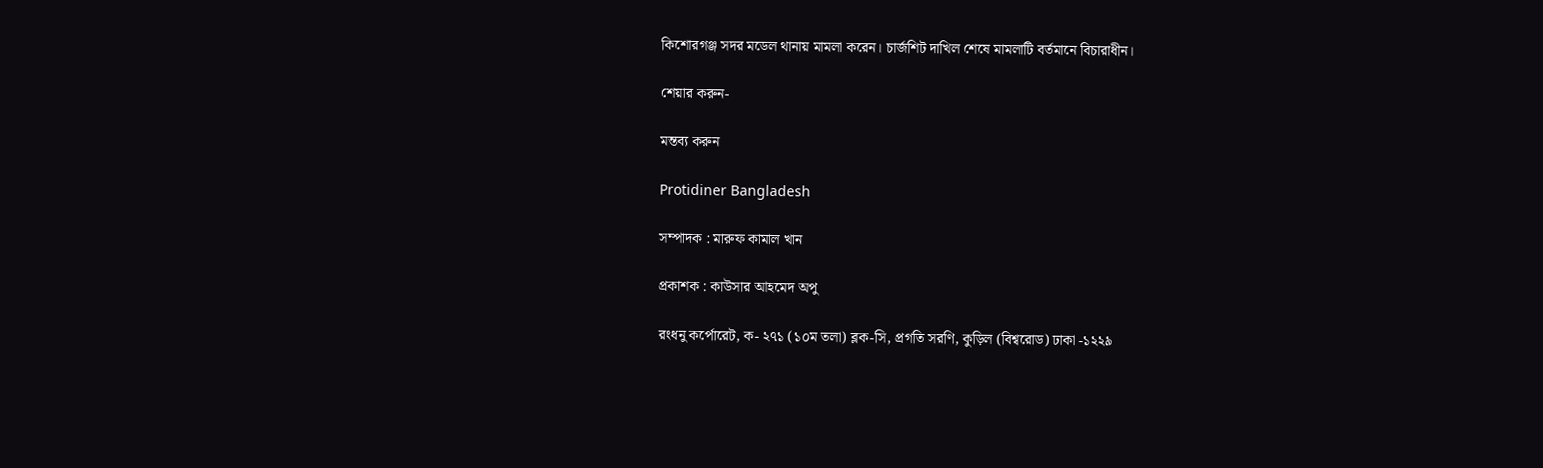কিশোরগঞ্জ সদর মডেল থানায় মামলা করেন। চার্জশিট দাখিল শেষে মামলাটি বর্তমানে বিচারাধীন।

শেয়ার করুন-

মন্তব্য করুন

Protidiner Bangladesh

সম্পাদক : মারুফ কামাল খান

প্রকাশক : কাউসার আহমেদ অপু

রংধনু কর্পোরেট, ক- ২৭১ (১০ম তলা) ব্লক-সি, প্রগতি সরণি, কুড়িল (বিশ্বরোড) ঢাকা -১২২৯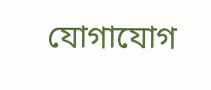যোগাযোগ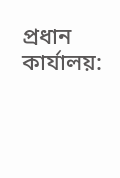প্রধান কার্যালয়: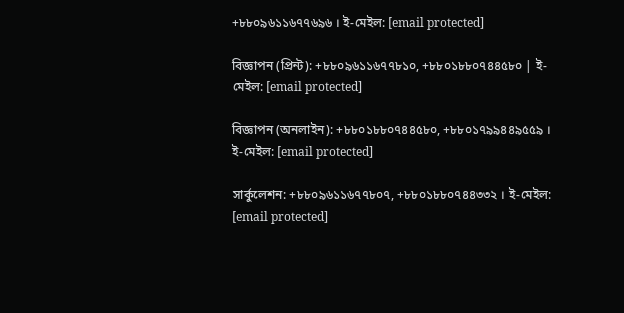+৮৮০৯৬১১৬৭৭৬৯৬ । ই-মেইল: [email protected]

বিজ্ঞাপন (প্রিন্ট): +৮৮০৯৬১১৬৭৭৮১০, +৮৮০১৮৮০৭৪৪৫৮০ | ই-মেইল: [email protected]

বিজ্ঞাপন (অনলাইন): +৮৮০১৮৮০৭৪৪৫৮০, +৮৮০১৭৯৯৪৪৯৫৫৯ । ই-মেইল: [email protected]

সার্কুলেশন: +৮৮০৯৬১১৬৭৭৮০৭, +৮৮০১৮৮০৭৪৪৩৩২ । ই-মেইল: [email protected]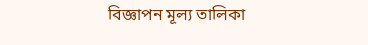বিজ্ঞাপন মূল্য তালিকা